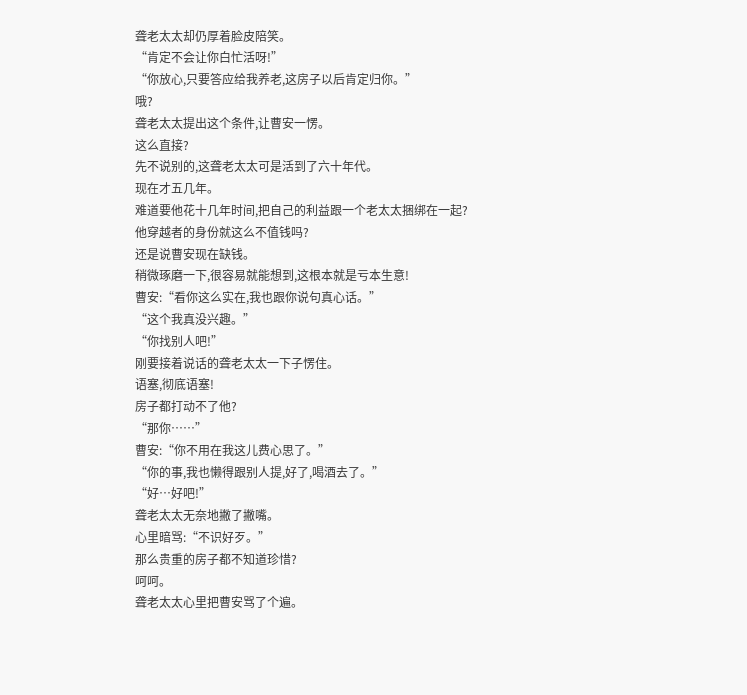聋老太太却仍厚着脸皮陪笑。
“肯定不会让你白忙活呀!”
“你放心,只要答应给我养老,这房子以后肯定归你。”
哦?
聋老太太提出这个条件,让曹安一愣。
这么直接?
先不说别的,这聋老太太可是活到了六十年代。
现在才五几年。
难道要他花十几年时间,把自己的利益跟一个老太太捆绑在一起?
他穿越者的身份就这么不值钱吗?
还是说曹安现在缺钱。
稍微琢磨一下,很容易就能想到,这根本就是亏本生意!
曹安:“看你这么实在,我也跟你说句真心话。”
“这个我真没兴趣。”
“你找别人吧!”
刚要接着说话的聋老太太一下子愣住。
语塞,彻底语塞!
房子都打动不了他?
“那你……”
曹安:“你不用在我这儿费心思了。”
“你的事,我也懒得跟别人提,好了,喝酒去了。”
“好…好吧!”
聋老太太无奈地撇了撇嘴。
心里暗骂:“不识好歹。”
那么贵重的房子都不知道珍惜?
呵呵。
聋老太太心里把曹安骂了个遍。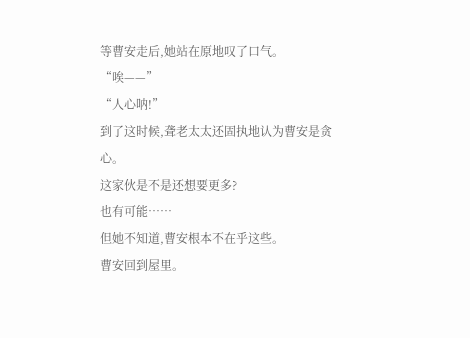等曹安走后,她站在原地叹了口气。
“唉——”
“人心呐!”
到了这时候,聋老太太还固执地认为曹安是贪心。
这家伙是不是还想要更多?
也有可能……
但她不知道,曹安根本不在乎这些。
曹安回到屋里。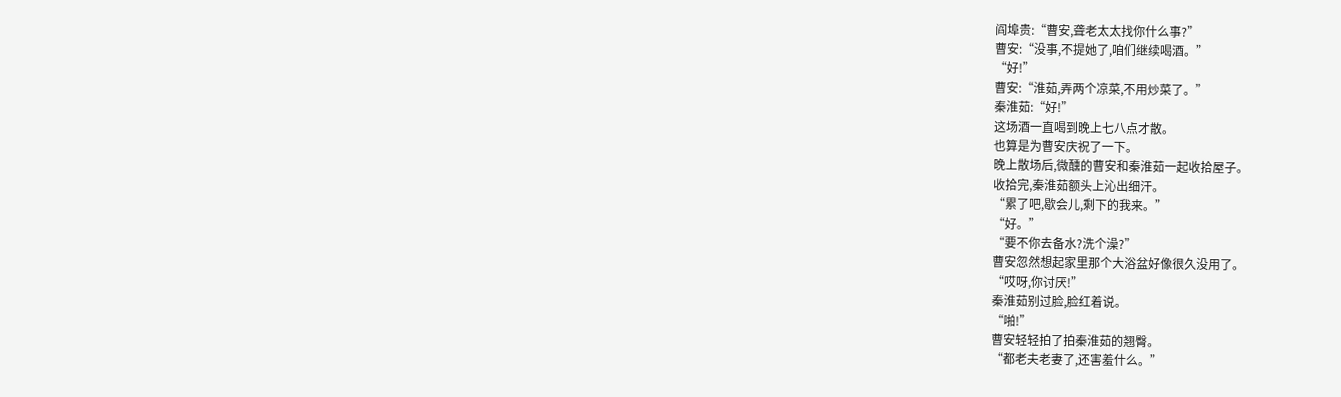阎埠贵:“曹安,聋老太太找你什么事?”
曹安:“没事,不提她了,咱们继续喝酒。”
“好!”
曹安:“淮茹,弄两个凉菜,不用炒菜了。”
秦淮茹:“好!”
这场酒一直喝到晚上七八点才散。
也算是为曹安庆祝了一下。
晚上散场后,微醺的曹安和秦淮茹一起收拾屋子。
收拾完,秦淮茹额头上沁出细汗。
“累了吧,歇会儿,剩下的我来。”
“好。”
“要不你去备水?洗个澡?”
曹安忽然想起家里那个大浴盆好像很久没用了。
“哎呀,你讨厌!”
秦淮茹别过脸,脸红着说。
“啪!”
曹安轻轻拍了拍秦淮茹的翘臀。
“都老夫老妻了,还害羞什么。”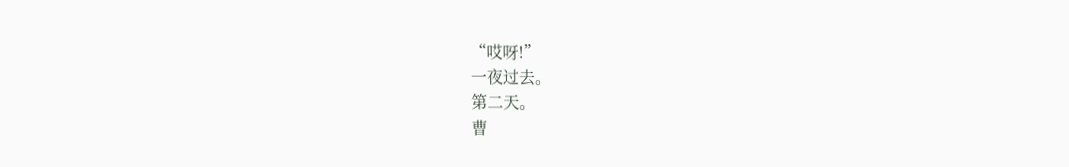“哎呀!”
一夜过去。
第二天。
曹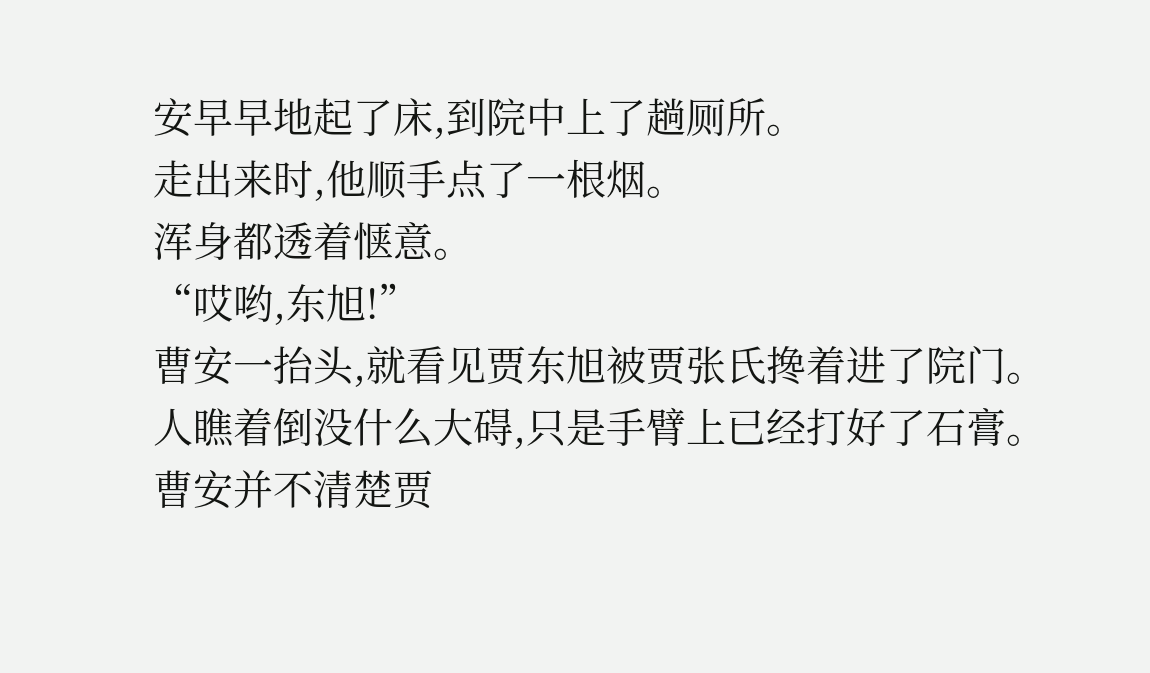安早早地起了床,到院中上了趟厕所。
走出来时,他顺手点了一根烟。
浑身都透着惬意。
“哎哟,东旭!”
曹安一抬头,就看见贾东旭被贾张氏搀着进了院门。
人瞧着倒没什么大碍,只是手臂上已经打好了石膏。
曹安并不清楚贾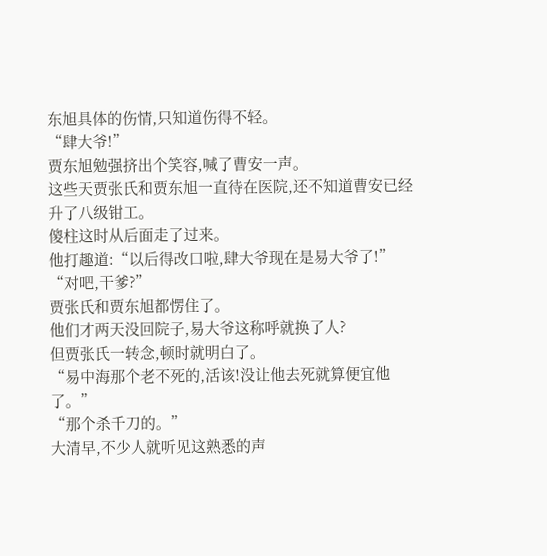东旭具体的伤情,只知道伤得不轻。
“肆大爷!”
贾东旭勉强挤出个笑容,喊了曹安一声。
这些天贾张氏和贾东旭一直待在医院,还不知道曹安已经升了八级钳工。
傻柱这时从后面走了过来。
他打趣道:“以后得改口啦,肆大爷现在是易大爷了!”
“对吧,干爹?”
贾张氏和贾东旭都愣住了。
他们才两天没回院子,易大爷这称呼就换了人?
但贾张氏一转念,顿时就明白了。
“易中海那个老不死的,活该!没让他去死就算便宜他了。”
“那个杀千刀的。”
大清早,不少人就听见这熟悉的声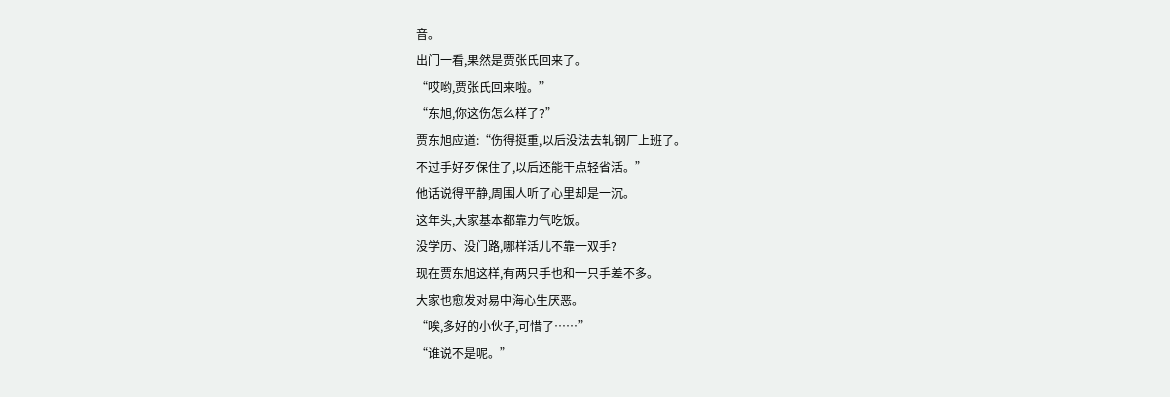音。
出门一看,果然是贾张氏回来了。
“哎哟,贾张氏回来啦。”
“东旭,你这伤怎么样了?”
贾东旭应道:“伤得挺重,以后没法去轧钢厂上班了。
不过手好歹保住了,以后还能干点轻省活。”
他话说得平静,周围人听了心里却是一沉。
这年头,大家基本都靠力气吃饭。
没学历、没门路,哪样活儿不靠一双手?
现在贾东旭这样,有两只手也和一只手差不多。
大家也愈发对易中海心生厌恶。
“唉,多好的小伙子,可惜了……”
“谁说不是呢。”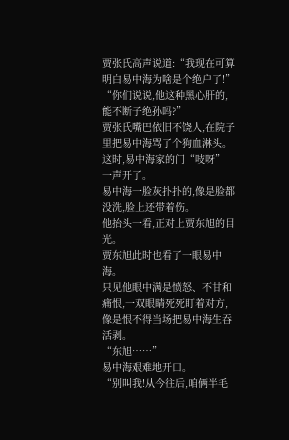贾张氏高声说道:“我现在可算明白易中海为啥是个绝户了!”
“你们说说,他这种黑心肝的,能不断子绝孙吗?”
贾张氏嘴巴依旧不饶人,在院子里把易中海骂了个狗血淋头。
这时,易中海家的门“吱呀”
一声开了。
易中海一脸灰扑扑的,像是脸都没洗,脸上还带着伤。
他抬头一看,正对上贾东旭的目光。
贾东旭此时也看了一眼易中海。
只见他眼中满是愤怒、不甘和痛恨,一双眼睛死死盯着对方,像是恨不得当场把易中海生吞活剥。
“东旭……”
易中海艰难地开口。
“别叫我!从今往后,咱俩半毛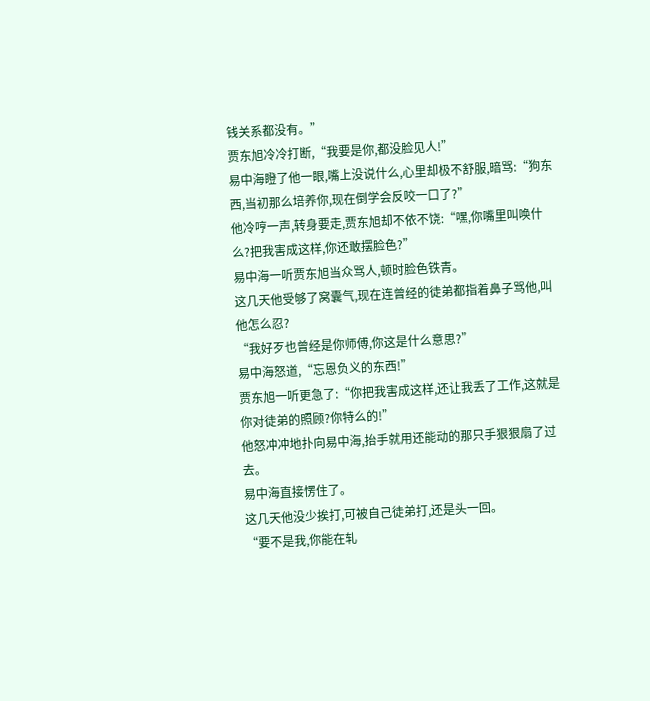钱关系都没有。”
贾东旭冷冷打断,“我要是你,都没脸见人!”
易中海瞪了他一眼,嘴上没说什么,心里却极不舒服,暗骂:“狗东西,当初那么培养你,现在倒学会反咬一口了?”
他冷哼一声,转身要走,贾东旭却不依不饶:“嘿,你嘴里叫唤什么?把我害成这样,你还敢摆脸色?”
易中海一听贾东旭当众骂人,顿时脸色铁青。
这几天他受够了窝囊气,现在连曾经的徒弟都指着鼻子骂他,叫他怎么忍?
“我好歹也曾经是你师傅,你这是什么意思?”
易中海怒道,“忘恩负义的东西!”
贾东旭一听更急了:“你把我害成这样,还让我丢了工作,这就是你对徒弟的照顾?你特么的!”
他怒冲冲地扑向易中海,抬手就用还能动的那只手狠狠扇了过去。
易中海直接愣住了。
这几天他没少挨打,可被自己徒弟打,还是头一回。
“要不是我,你能在轧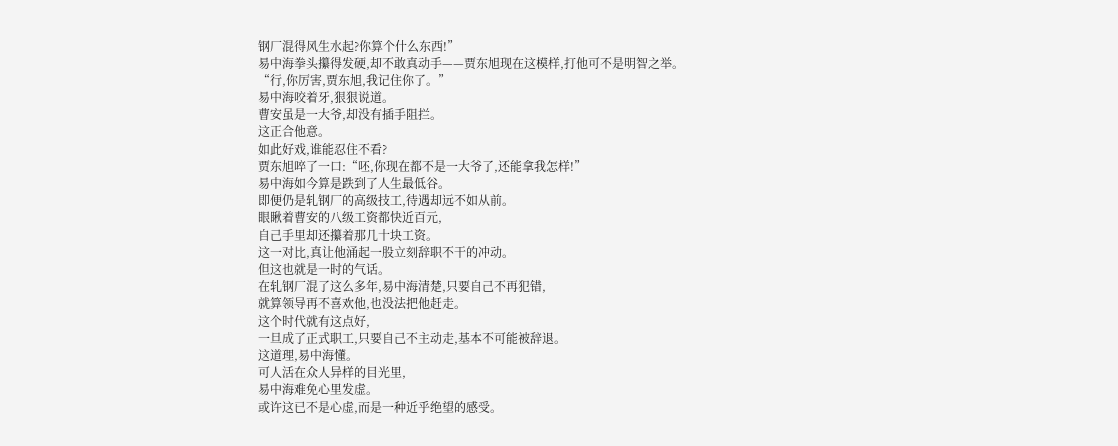钢厂混得风生水起?你算个什么东西!”
易中海拳头攥得发硬,却不敢真动手——贾东旭现在这模样,打他可不是明智之举。
“行,你厉害,贾东旭,我记住你了。”
易中海咬着牙,狠狠说道。
曹安虽是一大爷,却没有插手阻拦。
这正合他意。
如此好戏,谁能忍住不看?
贾东旭啐了一口:“呸,你现在都不是一大爷了,还能拿我怎样!”
易中海如今算是跌到了人生最低谷。
即便仍是轧钢厂的高级技工,待遇却远不如从前。
眼瞅着曹安的八级工资都快近百元,
自己手里却还攥着那几十块工资。
这一对比,真让他涌起一股立刻辞职不干的冲动。
但这也就是一时的气话。
在轧钢厂混了这么多年,易中海清楚,只要自己不再犯错,
就算领导再不喜欢他,也没法把他赶走。
这个时代就有这点好,
一旦成了正式职工,只要自己不主动走,基本不可能被辞退。
这道理,易中海懂。
可人活在众人异样的目光里,
易中海难免心里发虚。
或许这已不是心虚,而是一种近乎绝望的感受。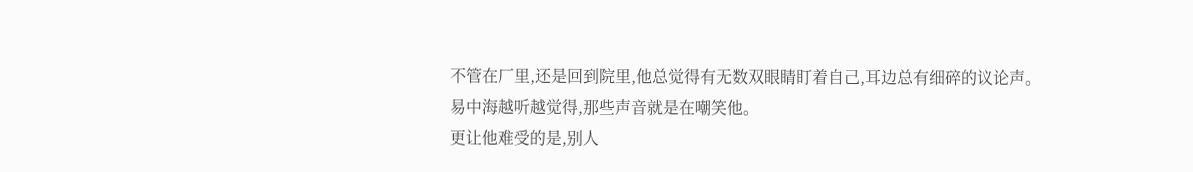不管在厂里,还是回到院里,他总觉得有无数双眼睛盯着自己,耳边总有细碎的议论声。
易中海越听越觉得,那些声音就是在嘲笑他。
更让他难受的是,别人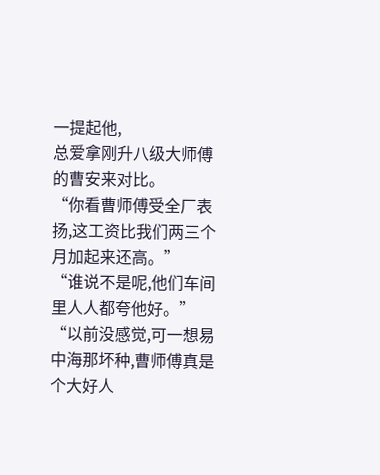一提起他,
总爱拿刚升八级大师傅的曹安来对比。
“你看曹师傅受全厂表扬,这工资比我们两三个月加起来还高。”
“谁说不是呢,他们车间里人人都夸他好。”
“以前没感觉,可一想易中海那坏种,曹师傅真是个大好人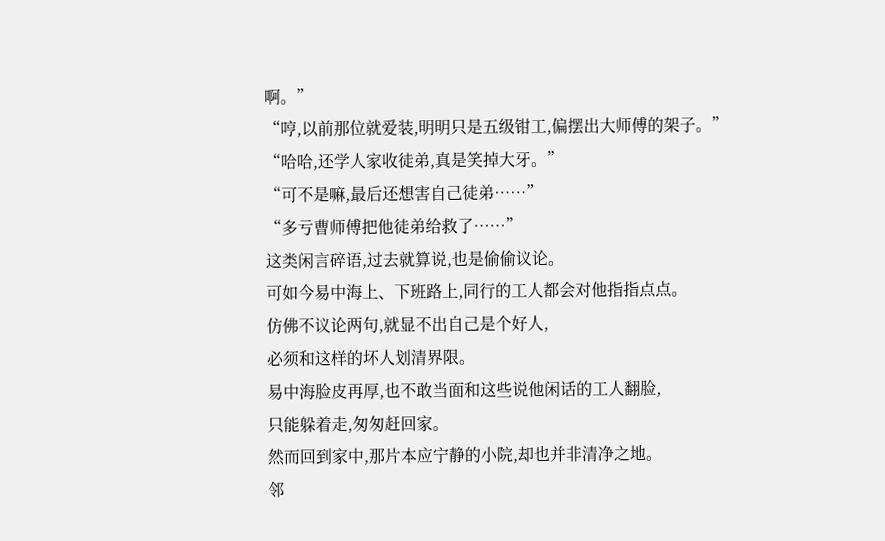啊。”
“哼,以前那位就爱装,明明只是五级钳工,偏摆出大师傅的架子。”
“哈哈,还学人家收徒弟,真是笑掉大牙。”
“可不是嘛,最后还想害自己徒弟……”
“多亏曹师傅把他徒弟给救了……”
这类闲言碎语,过去就算说,也是偷偷议论。
可如今易中海上、下班路上,同行的工人都会对他指指点点。
仿佛不议论两句,就显不出自己是个好人,
必须和这样的坏人划清界限。
易中海脸皮再厚,也不敢当面和这些说他闲话的工人翻脸,
只能躲着走,匆匆赶回家。
然而回到家中,那片本应宁静的小院,却也并非清净之地。
邻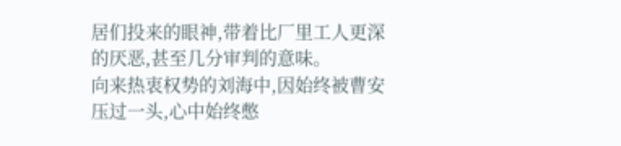居们投来的眼神,带着比厂里工人更深的厌恶,甚至几分审判的意味。
向来热衷权势的刘海中,因始终被曹安压过一头,心中始终憋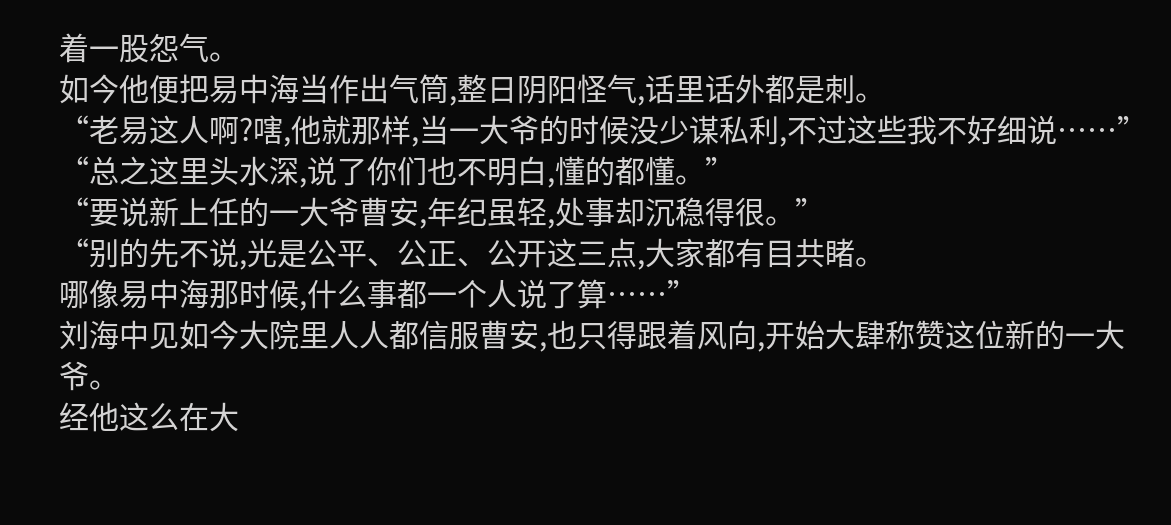着一股怨气。
如今他便把易中海当作出气筒,整日阴阳怪气,话里话外都是刺。
“老易这人啊?嗐,他就那样,当一大爷的时候没少谋私利,不过这些我不好细说……”
“总之这里头水深,说了你们也不明白,懂的都懂。”
“要说新上任的一大爷曹安,年纪虽轻,处事却沉稳得很。”
“别的先不说,光是公平、公正、公开这三点,大家都有目共睹。
哪像易中海那时候,什么事都一个人说了算……”
刘海中见如今大院里人人都信服曹安,也只得跟着风向,开始大肆称赞这位新的一大爷。
经他这么在大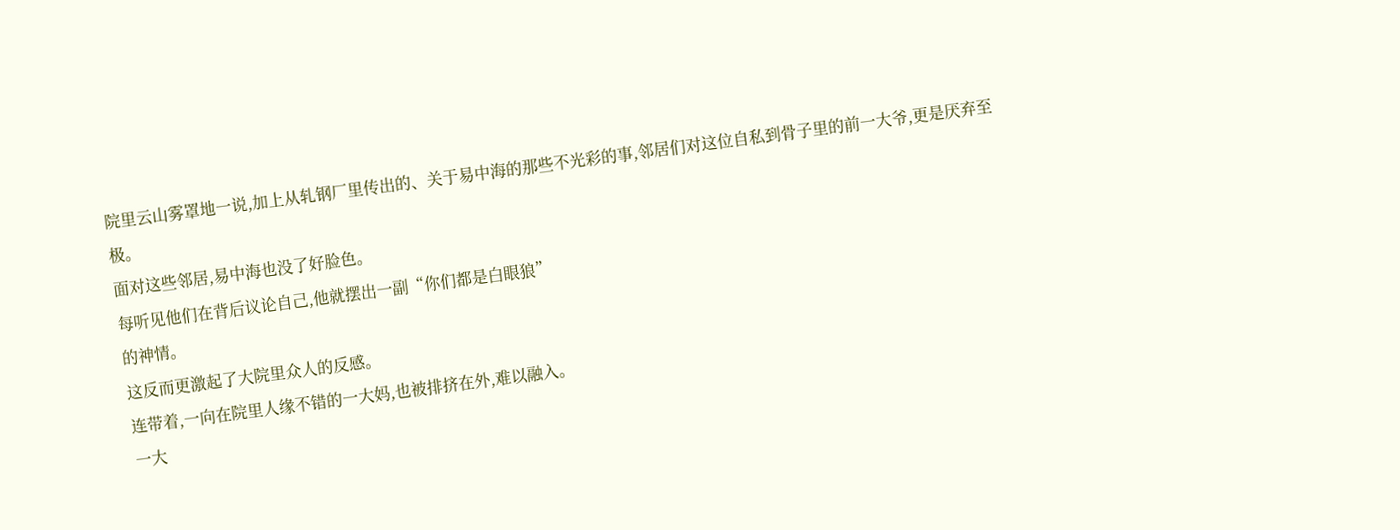院里云山雾罩地一说,加上从轧钢厂里传出的、关于易中海的那些不光彩的事,邻居们对这位自私到骨子里的前一大爷,更是厌弃至极。
面对这些邻居,易中海也没了好脸色。
每听见他们在背后议论自己,他就摆出一副“你们都是白眼狼”
的神情。
这反而更激起了大院里众人的反感。
连带着,一向在院里人缘不错的一大妈,也被排挤在外,难以融入。
一大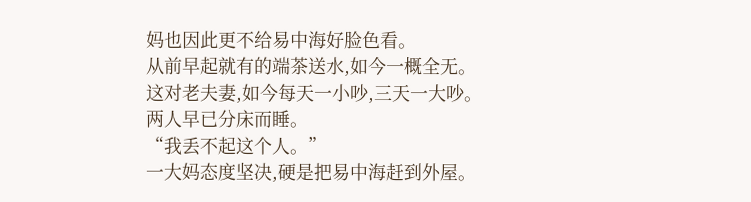妈也因此更不给易中海好脸色看。
从前早起就有的端茶送水,如今一概全无。
这对老夫妻,如今每天一小吵,三天一大吵。
两人早已分床而睡。
“我丢不起这个人。”
一大妈态度坚决,硬是把易中海赶到外屋。